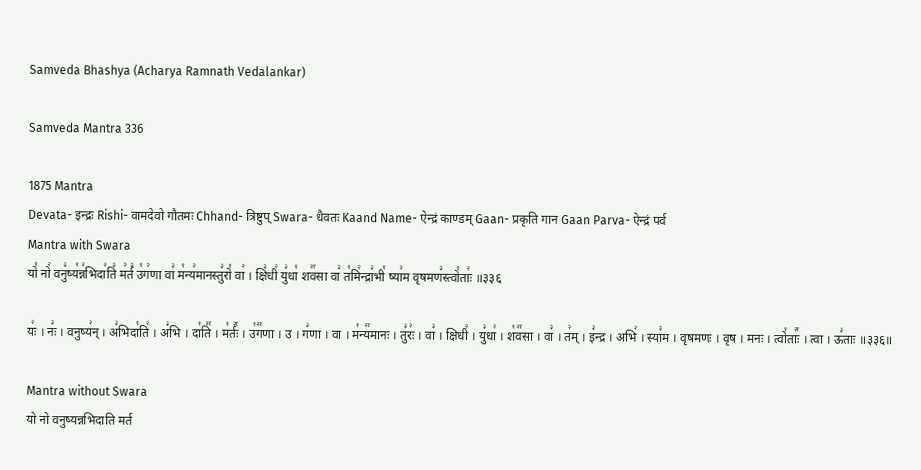Samveda Bhashya (Acharya Ramnath Vedalankar)

Samveda Mantra 336

1875 Mantra
Devata- इन्द्रः Rishi- वामदेवो गौतमः Chhand- त्रिष्टुप् Swara- धैवतः Kaand Name- ऐन्द्रं काण्डम् Gaan- प्रकृति गान Gaan Parva- ऐन्द्रं पर्व
Mantra with Swara
यो꣡ नो꣢ वनु꣣ष्य꣡न्न꣢भिदा꣢ति꣣ म꣢र्त꣣ उ꣡ग꣢णा वा꣣ म꣡न्य꣢मानस्तु꣣रो꣡ वा꣢ । क्षि꣣धी꣢ यु꣣धा꣡ शव꣢꣯सा वा꣣ त꣡मि꣢न्द्रा꣣भी꣡ ष्या꣢म वृषमण꣣स्त्वो꣡ताः꣢ ॥३३६

यः꣢ । नः꣣ । वनुष्य꣢न् । अ꣣भिदा꣡ति꣢ । अ꣣भि । दा꣡ति꣢꣯ । म꣡र्तः꣢꣯ । उ꣡ग꣢꣯णा । उ । ग꣣णा । वा । म꣡न्य꣢꣯मानः । तु꣣रः꣢ । वा꣣ । क्षिधी꣢ । यु꣣धा꣢ । श꣡व꣢꣯सा । वा꣣ । त꣢म् । इ꣣न्द्र । अभि꣢ । स्या꣣म । वृषमणः । वृष । मनः । त्वो꣡ताः꣢꣯ । त्वा । ऊ꣣ताः ॥३३६॥

Mantra without Swara
यो नो वनुष्यन्नभिदाति मर्त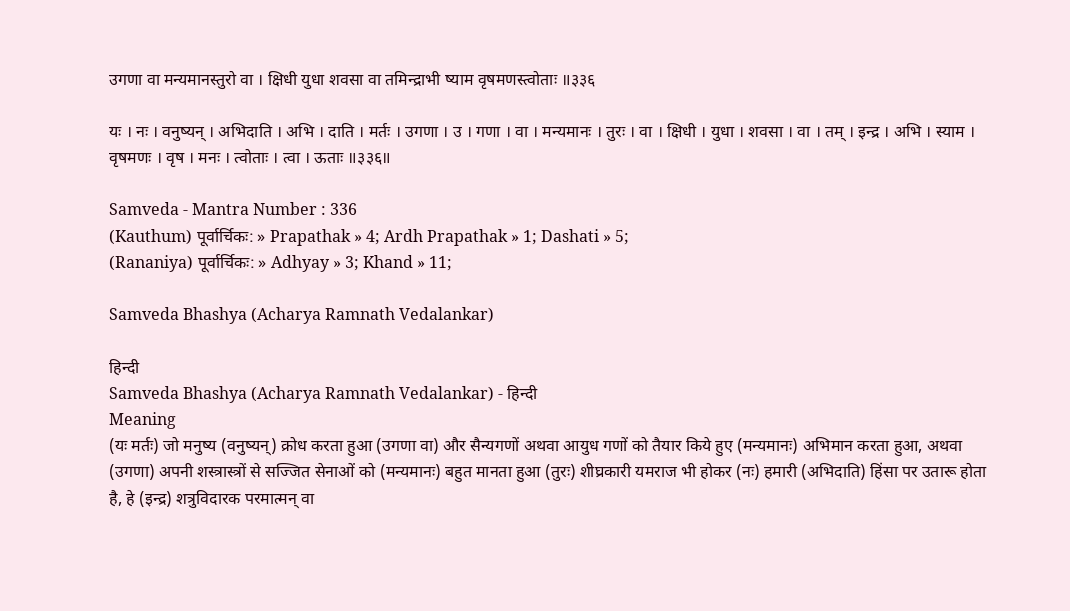उगणा वा मन्यमानस्तुरो वा । क्षिधी युधा शवसा वा तमिन्द्राभी ष्याम वृषमणस्त्वोताः ॥३३६

यः । नः । वनुष्यन् । अभिदाति । अभि । दाति । मर्तः । उगणा । उ । गणा । वा । मन्यमानः । तुरः । वा । क्षिधी । युधा । शवसा । वा । तम् । इन्द्र । अभि । स्याम । वृषमणः । वृष । मनः । त्वोताः । त्वा । ऊताः ॥३३६॥

Samveda - Mantra Number : 336
(Kauthum) पूर्वार्चिकः: » Prapathak » 4; Ardh Prapathak » 1; Dashati » 5;
(Rananiya) पूर्वार्चिकः: » Adhyay » 3; Khand » 11;

Samveda Bhashya (Acharya Ramnath Vedalankar)

हिन्दी
Samveda Bhashya (Acharya Ramnath Vedalankar) - हिन्दी
Meaning
(यः मर्तः) जो मनुष्य (वनुष्यन्) क्रोध करता हुआ (उगणा वा) और सैन्यगणों अथवा आयुध गणों को तैयार किये हुए (मन्यमानः) अभिमान करता हुआ, अथवा (उगणा) अपनी शस्त्रास्त्रों से सज्जित सेनाओं को (मन्यमानः) बहुत मानता हुआ (तुरः) शीघ्रकारी यमराज भी होकर (नः) हमारी (अभिदाति) हिंसा पर उतारू होता है, हे (इन्द्र) शत्रुविदारक परमात्मन् वा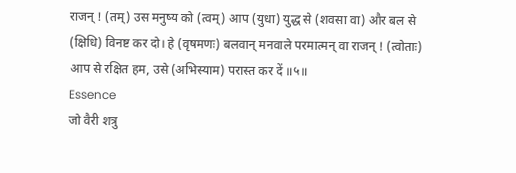राजन् ! (तम्) उस मनुष्य को (त्वम्) आप (युधा) युद्ध से (शवसा वा) और बल से (क्षिधि) विनष्ट कर दो। हे (वृषमणः) बलवान् मनवाले परमात्मन् वा राजन् ! (त्वोताः) आप से रक्षित हम, उसे (अभिस्याम) परास्त कर दें ॥५॥
Essence
जो वैरी शत्रु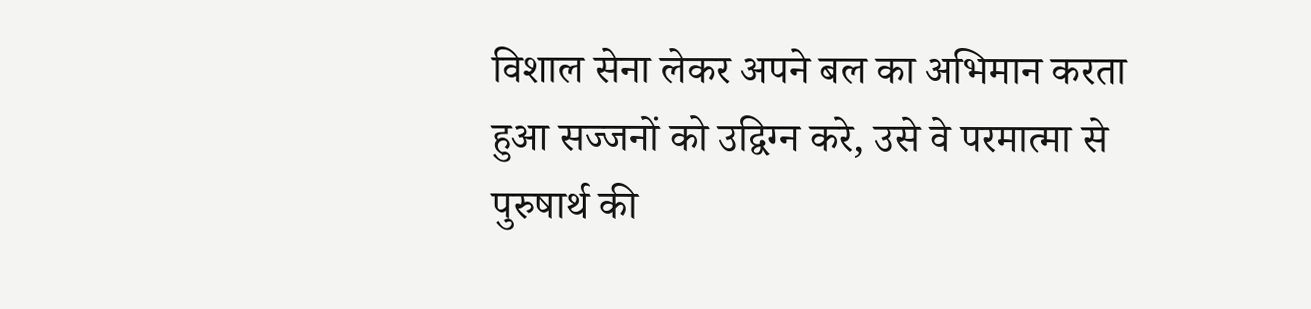विशाल सेना लेकर अपने बल का अभिमान करता हुआ सज्जनों को उद्विग्न करे, उसे वे परमात्मा से पुरुषार्थ की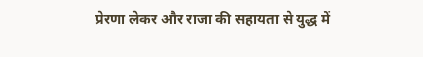प्रेरणा लेकर और राजा की सहायता से युद्ध में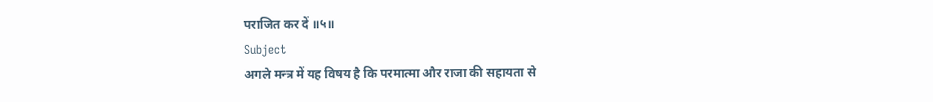पराजित कर दें ॥५॥
Subject
अगले मन्त्र में यह विषय है कि परमात्मा और राजा की सहायता से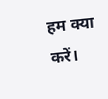हम क्या करें।